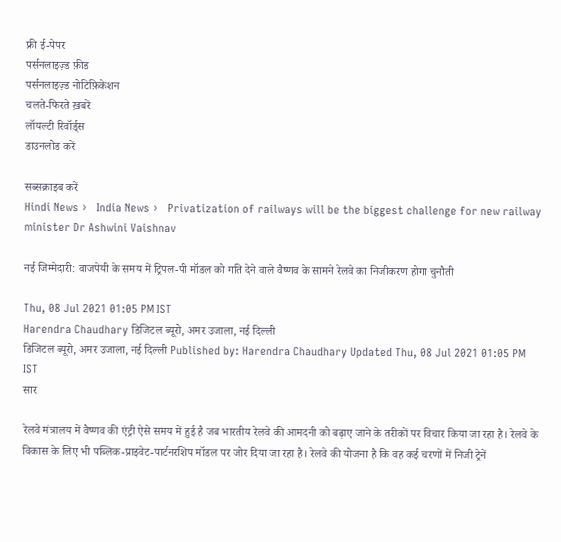फ्री ई-पेपर
पर्सनलाइज़्ड फ़ीड
पर्सनलाइज़्ड नोटिफ़िकेशन
चलते-फिरते ख़बरें
लॉयल्टी रिवॉर्ड्स
डाउनलोड करें

सब्सक्राइब करें
Hindi News ›   India News ›   Privatization of railways will be the biggest challenge for new railway minister Dr Ashwini Vaishnav

नई जिम्मेदारी: वाजपेयी के समय में ट्रिपल-पी मॉडल को गति देने वाले वैष्णव के सामने रेलवे का निजीकरण होगा चुनौती

Thu, 08 Jul 2021 01:05 PM IST
Harendra Chaudhary डिजिटल ब्यूरो, अमर उजाला, नई दिल्ली
डिजिटल ब्यूरो, अमर उजाला, नई दिल्ली Published by: Harendra Chaudhary Updated Thu, 08 Jul 2021 01:05 PM IST
सार

रेलवे मंत्रालय में वैष्णव की एंट्री ऐसे समय में हुई है जब भारतीय रेलवे की आमदनी को बढ़ाए जाने के तरीकों पर विचार किया जा रहा है। रेलवे के विकास के लिए भी पब्लिक-प्राइवेट-पार्टनरशिप मॉडल पर जोर दिया जा रहा है। रेलवे की योजना है कि वह कई चरणों में निजी ट्रेनें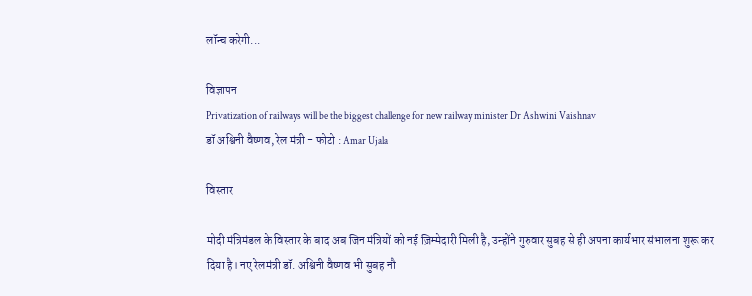लॉन्च करेगी...

विज्ञापन
Privatization of railways will be the biggest challenge for new railway minister Dr Ashwini Vaishnav
डॉ अश्विनी वैष्णव, रेल मंत्री - फोटो : Amar Ujala

विस्तार

मोदी मंत्रिमंडल के विस्तार के बाद अब जिन मंत्रियों को नई ज़िम्मेदारी मिली है, उन्होंने गुरुवार सुबह से ही अपना कार्यभार संभालना शुरू कर दिया है। नए रेलमंत्री डॉ. अश्विनी वैष्णव भी सुबह नौ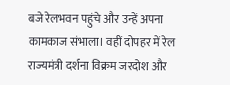बजे रेलभवन पहुंचे और उन्हें अपना कामकाज संभाला। वहीं दोपहर में रेल राज्यमंत्री दर्शना विक्रम जरदोश और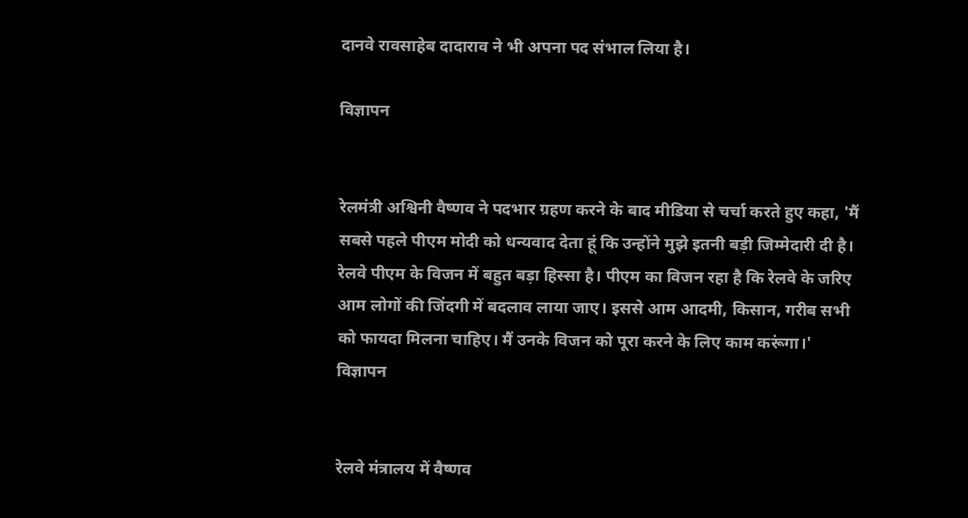दानवे रावसाहेब दादाराव ने भी अपना पद संभाल लिया है।

विज्ञापन


रेलमंत्री अश्विनी वैष्णव ने पदभार ग्रहण करने के बाद मीडिया से चर्चा करते हुए कहा, 'मैं सबसे पहले पीएम मोदी को धन्यवाद देता हूं कि उन्होंने मुझे इतनी बड़ी जिम्मेदारी दी है। रेलवे पीएम के विजन में बहुत बड़ा हिस्सा है। पीएम का विजन रहा है कि रेलवे के जरिए आम लोगों की जिंदगी में बदलाव लाया जाए। इससे आम आदमी, किसान, गरीब सभी को फायदा मिलना चाहिए। मैं उनके विजन को पूरा करने के लिए काम करूंगा।'
विज्ञापन


रेलवे मंत्रालय में वैष्णव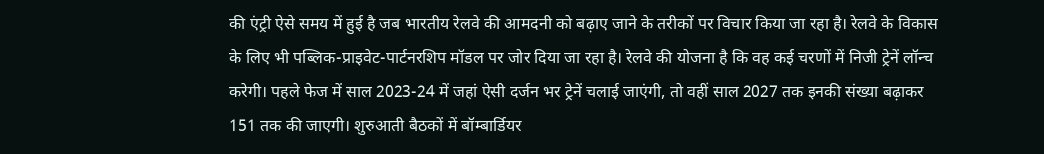की एंट्री ऐसे समय में हुई है जब भारतीय रेलवे की आमदनी को बढ़ाए जाने के तरीकों पर विचार किया जा रहा है। रेलवे के विकास के लिए भी पब्लिक-प्राइवेट-पार्टनरशिप मॉडल पर जोर दिया जा रहा है। रेलवे की योजना है कि वह कई चरणों में निजी ट्रेनें लॉन्च करेगी। पहले फेज में साल 2023-24 में जहां ऐसी दर्जन भर ट्रेनें चलाई जाएंगी, तो वहीं साल 2027 तक इनकी संख्या बढ़ाकर 151 तक की जाएगी। शुरुआती बैठकों में बॉम्बार्डियर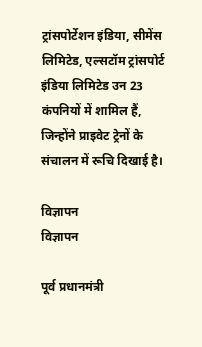ट्रांसपोर्टेशन इंडिया, सीमेंस लिमिटेड, एल्सटॉम ट्रांसपोर्ट इंडिया लिमिटेड उन 23 कंपनियों में शामिल हैं, जिन्होंने प्राइवेट ट्रेनों के संचालन में रूचि दिखाई है।

विज्ञापन
विज्ञापन

पूर्व प्रधानमंत्री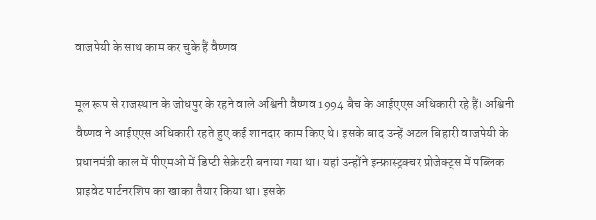वाजपेयी के साथ काम कर चुके हैं वैष्णव

मूल रूप से राजस्थान के जोधपुर के रहने वाले अश्विनी वैष्णव 1994 बैच के आईएएस अधिकारी रहे हैं। अश्विनी वैष्णव ने आईएएस अधिकारी रहते हुए कई शानदार काम किए थे। इसके बाद उन्हें अटल बिहारी वाजपेयी के प्रधानमंत्री काल में पीएमओ में डिप्टी सेक्रेटरी बनाया गया था। यहां उन्होंने इन्फ्रास्ट्रक्चर प्रोजेक्ट्स में पब्लिक प्राइवेट पार्टनरशिप का खाका तैयार किया था। इसके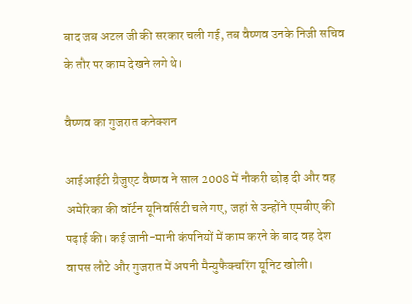बाद जब अटल जी की सरकार चली गई, तब वैष्णव उनके निजी सचिव के तौर पर काम देखने लगे थे।

वैष्णव का गुजरात कनेक्शन

आईआईटी ग्रैजुएट वैष्णव ने साल 2008 में नौकरी छोड़ दी और वह अमेरिका की वॉर्टन यूनिवर्सिटी चले गए, जहां से उन्होंने एमबीए की पढ़ाई की। कई जानी-मानी कंपनियों में काम करने के बाद वह देश वापस लौटे और गुजरात में अपनी मैन्युफैक्चरिंग यूनिट खोली।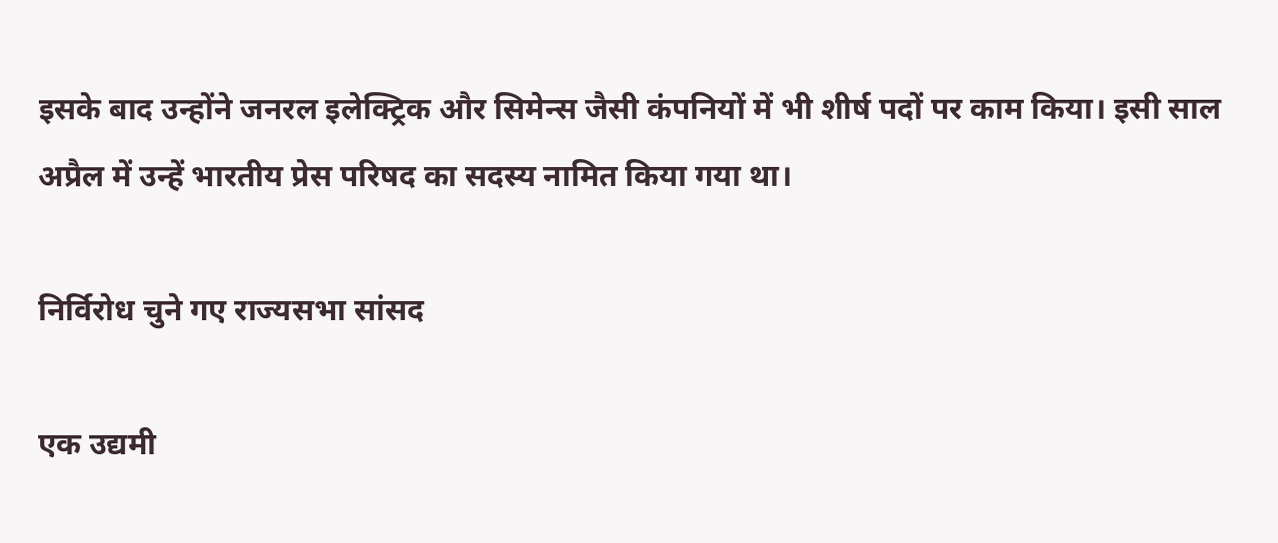इसके बाद उन्होंने जनरल इलेक्ट्रिक और सिमेन्स जैसी कंपनियों में भी शीर्ष पदों पर काम किया। इसी साल अप्रैल में उन्हें भारतीय प्रेस परिषद का सदस्य नामित किया गया था।

निर्विरोध चुने गए राज्यसभा सांसद

एक उद्यमी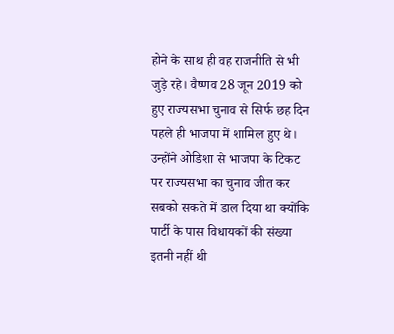होने के साथ ही वह राजनीति से भी जुड़े रहे। वैष्णव 28 जून 2019 को हुए राज्यसभा चुनाव से सिर्फ छह दिन पहले ही भाजपा में शामिल हुए थे। उन्होंने ओडिशा से भाजपा के टिकट पर राज्यसभा का चुनाव जीत कर सबको सकते में डाल दिया था क्योंकि पार्टी के पास विधायकों की संख्या इतनी नहीं थी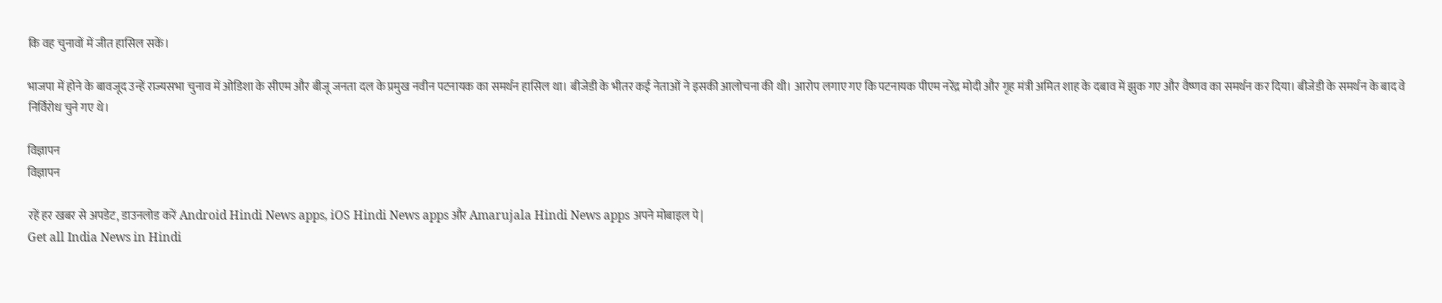कि वह चुनावों में जीत हासिल सकें।

भाजपा में होने के बावजूद उन्हें राज्यसभा चुनाव में ओडिशा के सीएम और बीजू जनता दल के प्रमुख नवीन पटनायक का समर्थन हासिल था। बीजेडी के भीतर कई नेताओं ने इसकी आलोचना की थी। आरोप लगाए गए कि पटनायक पीएम नरेंद्र मोदी और गृह मंत्री अमित शाह के दबाव में झुक गए और वैष्णव का समर्थन कर दिया। बीजेडी के समर्थन के बाद वे निर्विरोध चुने गए थे।

विज्ञापन
विज्ञापन

रहें हर खबर से अपडेट, डाउनलोड करें Android Hindi News apps, iOS Hindi News apps और Amarujala Hindi News apps अपने मोबाइल पे|
Get all India News in Hindi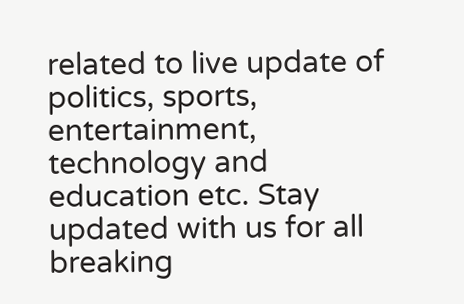related to live update of politics, sports, entertainment, technology and education etc. Stay updated with us for all breaking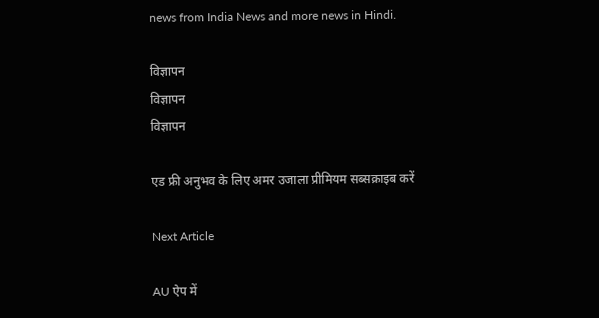news from India News and more news in Hindi.

विज्ञापन
विज्ञापन
विज्ञापन

एड फ्री अनुभव के लिए अमर उजाला प्रीमियम सब्सक्राइब करें

Next Article

AU ऐप में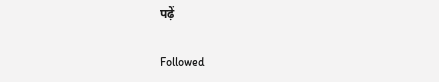पढ़ें

Followed